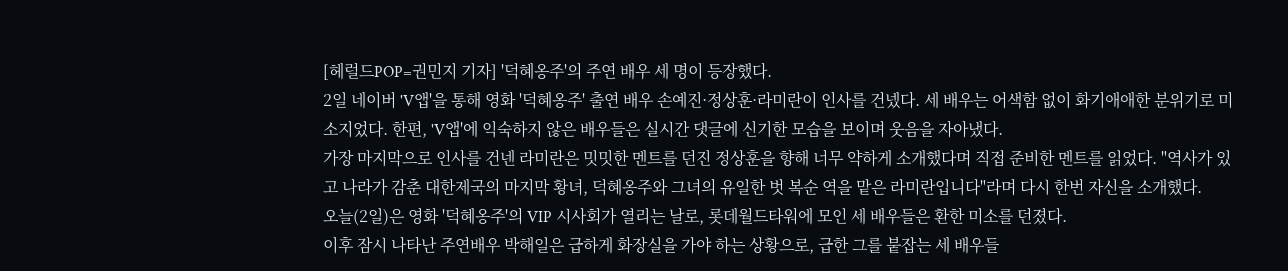[헤럴드POP=권민지 기자] '덕혜옹주'의 주연 배우 세 명이 등장했다.
2일 네이버 'V앱'을 통해 영화 '덕혜옹주' 출연 배우 손예진·정상훈·라미란이 인사를 건넸다. 세 배우는 어색함 없이 화기애애한 분위기로 미소지었다. 한편, 'V앱'에 익숙하지 않은 배우들은 실시간 댓글에 신기한 모습을 보이며 웃음을 자아냈다.
가장 마지막으로 인사를 건넨 라미란은 밋밋한 멘트를 던진 정상훈을 향해 너무 약하게 소개했다며 직접 준비한 멘트를 읽었다. "역사가 있고 나라가 감춘 대한제국의 마지막 황녀, 덕혜옹주와 그녀의 유일한 벗 복순 역을 맡은 라미란입니다"라며 다시 한번 자신을 소개했다.
오늘(2일)은 영화 '덕혜옹주'의 VIP 시사회가 열리는 날로, 롯데월드타워에 모인 세 배우들은 환한 미소를 던졌다.
이후 잠시 나타난 주연배우 박해일은 급하게 화장실을 가야 하는 상황으로, 급한 그를 붙잡는 세 배우들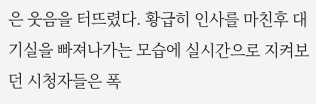은 웃음을 터뜨렸다. 황급히 인사를 마친후 대기실을 빠져나가는 모습에 실시간으로 지켜보던 시청자들은 폭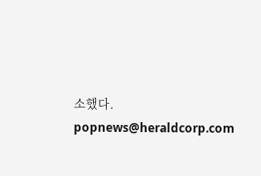소했다.
popnews@heraldcorp.com